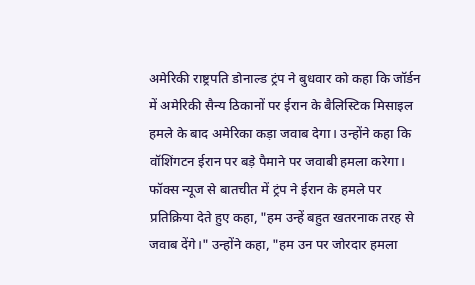अमेरिकी राष्ट्रपति डोनाल्ड ट्रंप ने बुधवार को कहा कि जॉर्डन में अमेरिकी सैन्य ठिकानों पर ईरान के बैलिस्टिक मिसाइल हमले के बाद अमेरिका कड़ा जवाब देगा। उन्होंने कहा कि वॉशिंगटन ईरान पर बड़े पैमाने पर जवाबी हमला करेगा। फॉक्स न्यूज से बातचीत में ट्रंप ने ईरान के हमले पर प्रतिक्रिया देते हुए कहा, "हम उन्हें बहुत खतरनाक तरह से जवाब देंगे।" उन्होंने कहा, "हम उन पर जोरदार हमला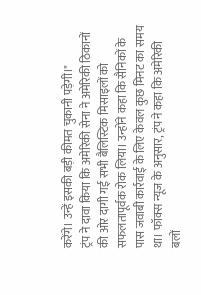करेंगे। उन्हें इसकी बड़ी कीमत चुकानी पड़ेगी।"
ट्रंप ने दावा किया कि अमेरिकी सेना ने अमेरिकी ठिकानों की ओर दागी गई सभी बैलिस्टिक मिसाइलों को सफलतापूर्वक रोक लिया। उन्होंने कहा कि सैनिकों के पास जवाबी कार्रवाई के लिए केवल कुछ मिनट का समय था। फॉक्स न्यूज के अनुसार, ट्रंप ने कहा कि अमेरिकी बलों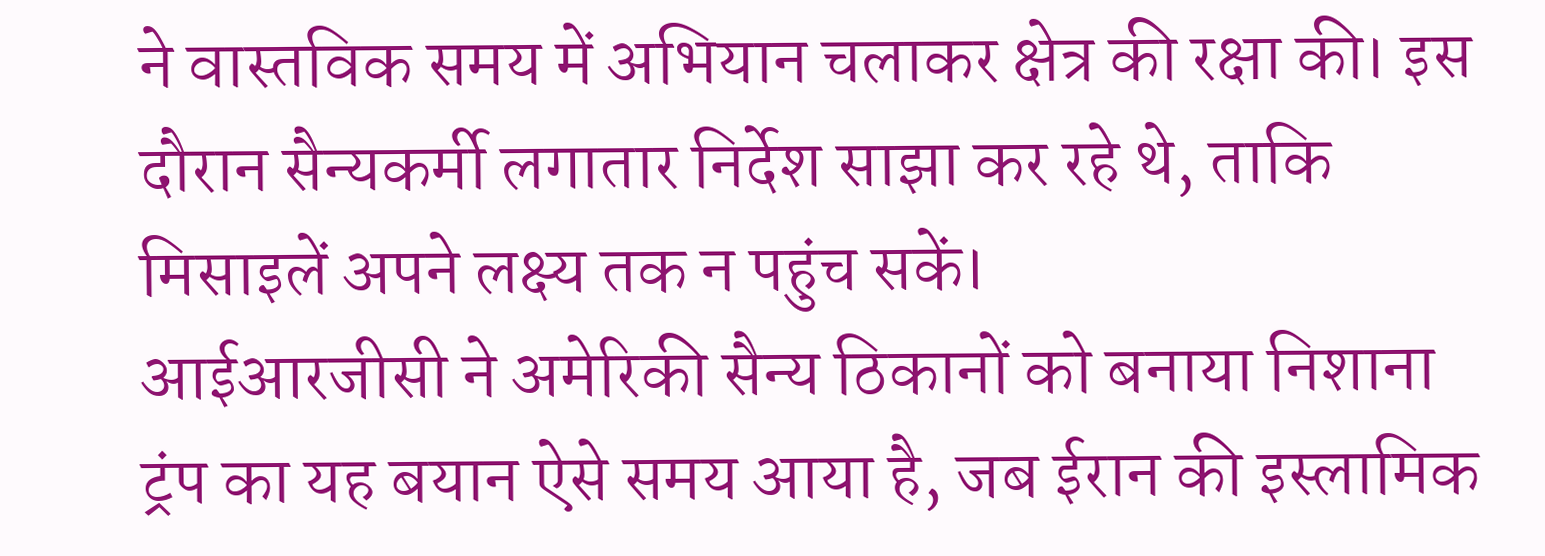ने वास्तविक समय में अभियान चलाकर क्षेत्र की रक्षा की। इस दौरान सैन्यकर्मी लगातार निर्देश साझा कर रहे थे, ताकि मिसाइलें अपने लक्ष्य तक न पहुंच सकें।
आईआरजीसी ने अमेरिकी सैन्य ठिकानों को बनाया निशाना
ट्रंप का यह बयान ऐसे समय आया है, जब ईरान की इस्लामिक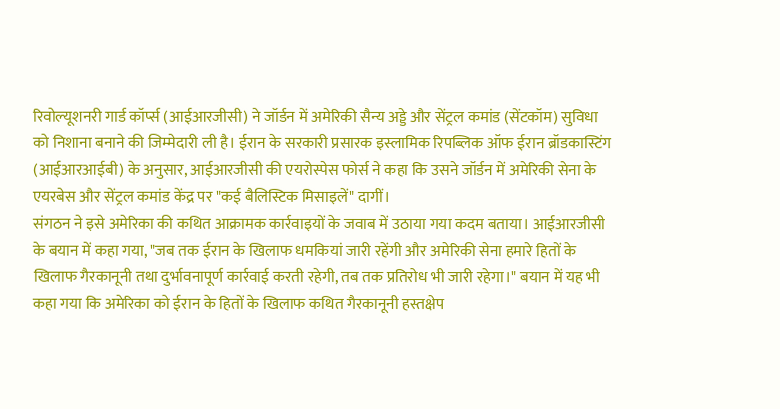रिवोल्यूशनरी गार्ड कॉर्प्स (आईआरजीसी) ने जॉर्डन में अमेरिकी सैन्य अड्डे और सेंट्रल कमांड (सेंटकॉम) सुविधा को निशाना बनाने की जिम्मेदारी ली है। ईरान के सरकारी प्रसारक इस्लामिक रिपब्लिक ऑफ ईरान ब्रॉडकास्टिंग (आईआरआईबी) के अनुसार, आईआरजीसी की एयरोस्पेस फोर्स ने कहा कि उसने जॉर्डन में अमेरिकी सेना के एयरबेस और सेंट्रल कमांड केंद्र पर "कई बैलिस्टिक मिसाइलें" दागीं।
संगठन ने इसे अमेरिका की कथित आक्रामक कार्रवाइयों के जवाब में उठाया गया कदम बताया। आईआरजीसी के बयान में कहा गया, "जब तक ईरान के खिलाफ धमकियां जारी रहेंगी और अमेरिकी सेना हमारे हितों के खिलाफ गैरकानूनी तथा दुर्भावनापूर्ण कार्रवाई करती रहेगी, तब तक प्रतिरोध भी जारी रहेगा।" बयान में यह भी कहा गया कि अमेरिका को ईरान के हितों के खिलाफ कथित गैरकानूनी हस्तक्षेप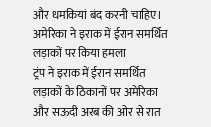और धमकियां बंद करनी चाहिए।
अमेरिका ने इराक में ईरान समर्थित लड़ाकों पर किया हमला
ट्रंप ने इराक में ईरान समर्थित लड़ाकों के ठिकानों पर अमेरिका और सऊदी अरब की ओर से रात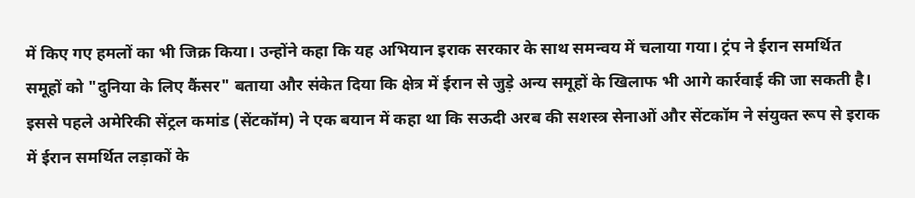में किए गए हमलों का भी जिक्र किया। उन्होंने कहा कि यह अभियान इराक सरकार के साथ समन्वय में चलाया गया। ट्रंप ने ईरान समर्थित समूहों को "दुनिया के लिए कैंसर" बताया और संकेत दिया कि क्षेत्र में ईरान से जुड़े अन्य समूहों के खिलाफ भी आगे कार्रवाई की जा सकती है।
इससे पहले अमेरिकी सेंट्रल कमांड (सेंटकॉम) ने एक बयान में कहा था कि सऊदी अरब की सशस्त्र सेनाओं और सेंटकॉम ने संयुक्त रूप से इराक में ईरान समर्थित लड़ाकों के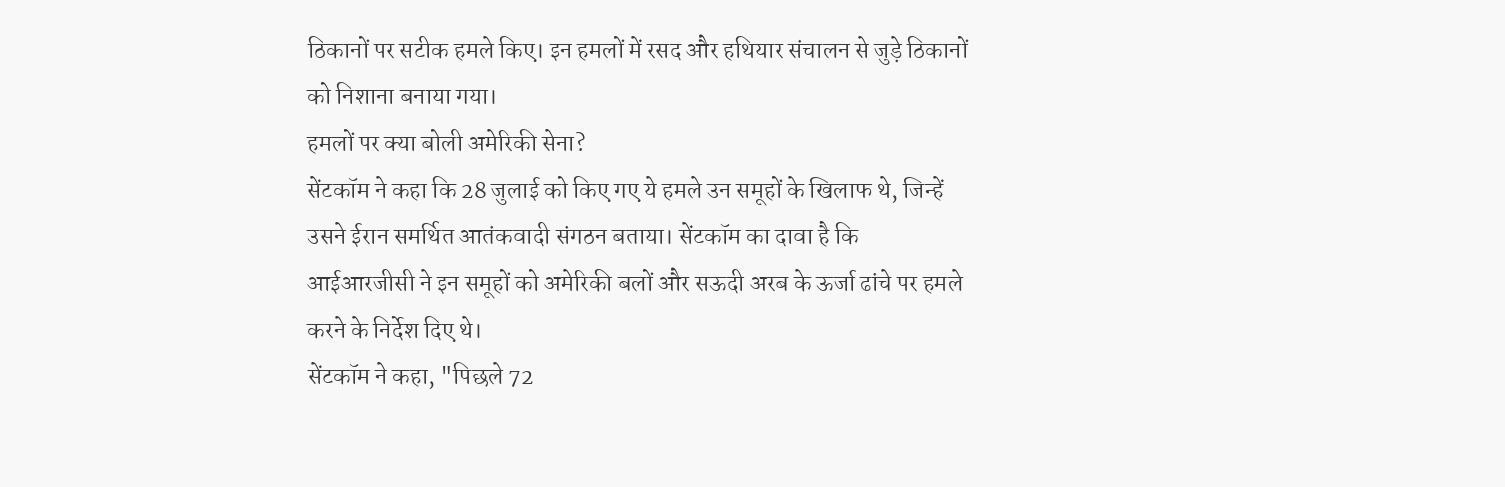ठिकानों पर सटीक हमले किए। इन हमलों में रसद और हथियार संचालन से जुड़े ठिकानों को निशाना बनाया गया।
हमलों पर क्या बोली अमेरिकी सेना?
सेंटकॉम ने कहा कि 28 जुलाई को किए गए ये हमले उन समूहों के खिलाफ थे, जिन्हें उसने ईरान समर्थित आतंकवादी संगठन बताया। सेंटकॉम का दावा है कि आईआरजीसी ने इन समूहों को अमेरिकी बलों और सऊदी अरब के ऊर्जा ढांचे पर हमले करने के निर्देश दिए थे।
सेंटकॉम ने कहा, "पिछले 72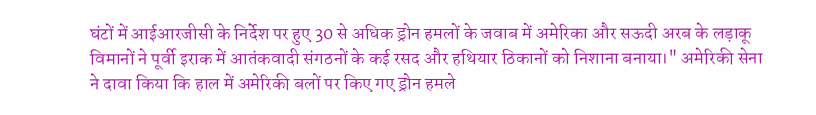घंटों में आईआरजीसी के निर्देश पर हुए 30 से अधिक ड्रोन हमलों के जवाब में अमेरिका और सऊदी अरब के लड़ाकू विमानों ने पूर्वी इराक में आतंकवादी संगठनों के कई रसद और हथियार ठिकानों को निशाना बनाया।" अमेरिकी सेना ने दावा किया कि हाल में अमेरिकी बलों पर किए गए ड्रोन हमले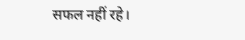सफल नहीं रहे।